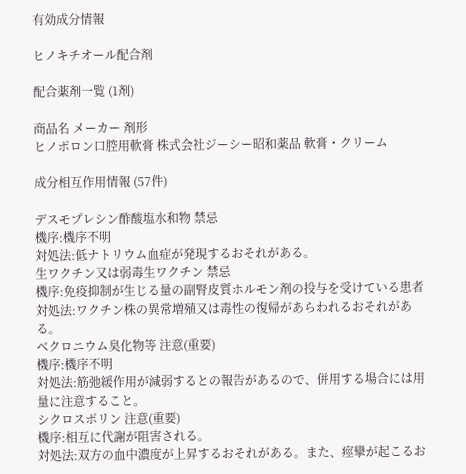有効成分情報

ヒノキチオール配合剤

配合薬剤一覧 (1剤)

商品名 メーカー 剤形
ヒノポロン口腔用軟膏 株式会社ジーシー昭和薬品 軟膏・クリーム

成分相互作用情報 (57件)

デスモプレシン酢酸塩水和物 禁忌
機序:機序不明
対処法:低ナトリウム血症が発現するおそれがある。
生ワクチン又は弱毒生ワクチン 禁忌
機序:免疫抑制が生じる量の副腎皮質ホルモン剤の投与を受けている患者
対処法:ワクチン株の異常増殖又は毒性の復帰があらわれるおそれがある。
ベクロニウム臭化物等 注意(重要)
機序:機序不明
対処法:筋弛緩作用が減弱するとの報告があるので、併用する場合には用量に注意すること。
シクロスポリン 注意(重要)
機序:相互に代謝が阻害される。
対処法:双方の血中濃度が上昇するおそれがある。また、痙攣が起こるお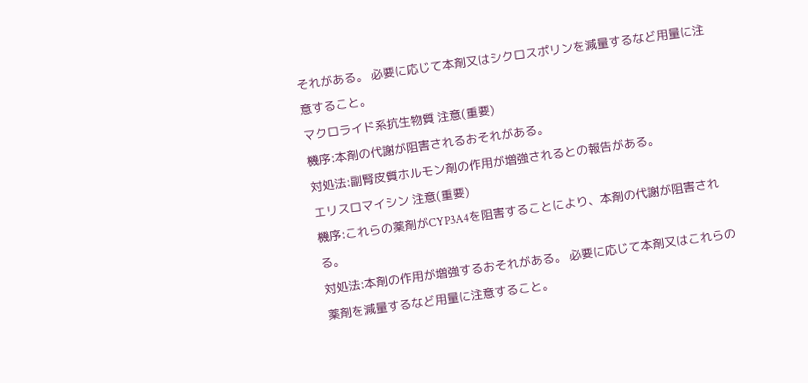それがある。 必要に応じて本剤又はシクロスポリンを減量するなど用量に注意すること。
マクロライド系抗生物質 注意(重要)
機序:本剤の代謝が阻害されるおそれがある。
対処法:副腎皮質ホルモン剤の作用が増強されるとの報告がある。
エリスロマイシン 注意(重要)
機序:これらの薬剤がCYP3A4を阻害することにより、本剤の代謝が阻害される。
対処法:本剤の作用が増強するおそれがある。 必要に応じて本剤又はこれらの薬剤を減量するなど用量に注意すること。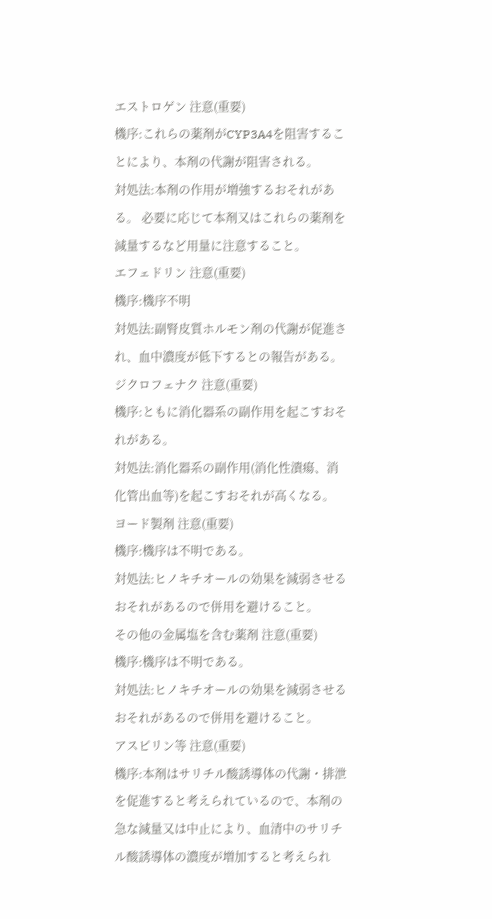エストロゲン 注意(重要)
機序:これらの薬剤がCYP3A4を阻害することにより、本剤の代謝が阻害される。
対処法:本剤の作用が増強するおそれがある。 必要に応じて本剤又はこれらの薬剤を減量するなど用量に注意すること。
エフェドリン 注意(重要)
機序:機序不明
対処法:副腎皮質ホルモン剤の代謝が促進され、血中濃度が低下するとの報告がある。
ジクロフェナク 注意(重要)
機序:ともに消化器系の副作用を起こすおそれがある。
対処法:消化器系の副作用(消化性潰瘍、消化管出血等)を起こすおそれが高くなる。
ヨード製剤 注意(重要)
機序:機序は不明である。
対処法:ヒノキチオールの効果を減弱させるおそれがあるので併用を避けること。
その他の金属塩を含む薬剤 注意(重要)
機序:機序は不明である。
対処法:ヒノキチオールの効果を減弱させるおそれがあるので併用を避けること。
アスピリン等 注意(重要)
機序:本剤はサリチル酸誘導体の代謝・排泄を促進すると考えられているので、本剤の急な減量又は中止により、血清中のサリチル酸誘導体の濃度が増加すると考えられ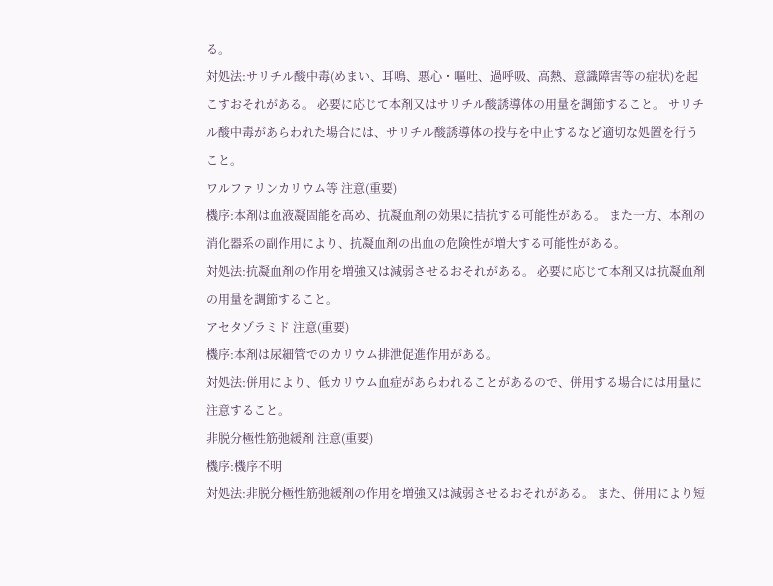る。
対処法:サリチル酸中毒(めまい、耳鳴、悪心・嘔吐、過呼吸、高熱、意識障害等の症状)を起こすおそれがある。 必要に応じて本剤又はサリチル酸誘導体の用量を調節すること。 サリチル酸中毒があらわれた場合には、サリチル酸誘導体の投与を中止するなど適切な処置を行うこと。
ワルファリンカリウム等 注意(重要)
機序:本剤は血液凝固能を高め、抗凝血剤の効果に拮抗する可能性がある。 また一方、本剤の消化器系の副作用により、抗凝血剤の出血の危険性が増大する可能性がある。
対処法:抗凝血剤の作用を増強又は減弱させるおそれがある。 必要に応じて本剤又は抗凝血剤の用量を調節すること。
アセタゾラミド 注意(重要)
機序:本剤は尿細管でのカリウム排泄促進作用がある。
対処法:併用により、低カリウム血症があらわれることがあるので、併用する場合には用量に注意すること。
非脱分極性筋弛緩剤 注意(重要)
機序:機序不明
対処法:非脱分極性筋弛緩剤の作用を増強又は減弱させるおそれがある。 また、併用により短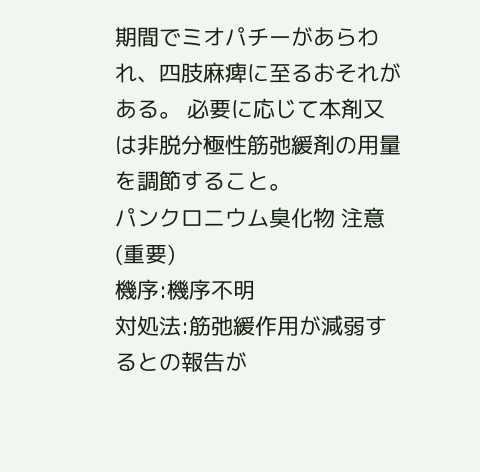期間でミオパチーがあらわれ、四肢麻痺に至るおそれがある。 必要に応じて本剤又は非脱分極性筋弛緩剤の用量を調節すること。
パンクロニウム臭化物 注意(重要)
機序:機序不明
対処法:筋弛緩作用が減弱するとの報告が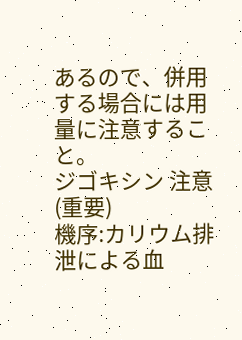あるので、併用する場合には用量に注意すること。
ジゴキシン 注意(重要)
機序:カリウム排泄による血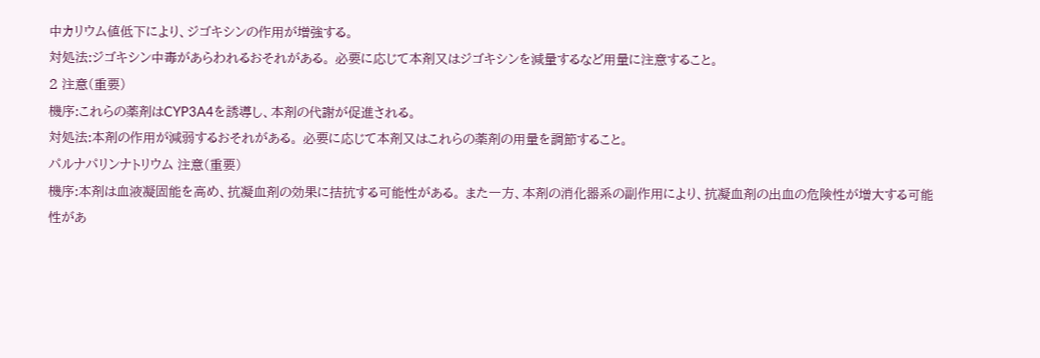中カリウム値低下により、ジゴキシンの作用が増強する。
対処法:ジゴキシン中毒があらわれるおそれがある。 必要に応じて本剤又はジゴキシンを減量するなど用量に注意すること。
2 注意(重要)
機序:これらの薬剤はCYP3A4を誘導し、本剤の代謝が促進される。
対処法:本剤の作用が減弱するおそれがある。 必要に応じて本剤又はこれらの薬剤の用量を調節すること。
パルナパリンナトリウム 注意(重要)
機序:本剤は血液凝固能を高め、抗凝血剤の効果に拮抗する可能性がある。 また一方、本剤の消化器系の副作用により、抗凝血剤の出血の危険性が増大する可能性があ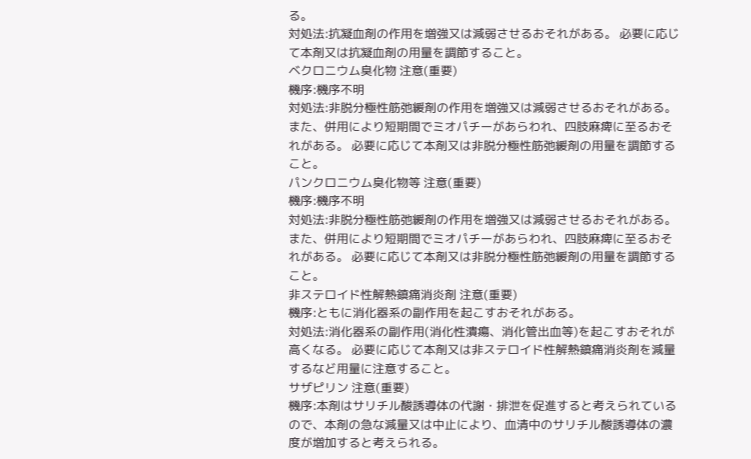る。
対処法:抗凝血剤の作用を増強又は減弱させるおそれがある。 必要に応じて本剤又は抗凝血剤の用量を調節すること。
ベクロニウム臭化物 注意(重要)
機序:機序不明
対処法:非脱分極性筋弛緩剤の作用を増強又は減弱させるおそれがある。 また、併用により短期間でミオパチーがあらわれ、四肢麻痺に至るおそれがある。 必要に応じて本剤又は非脱分極性筋弛緩剤の用量を調節すること。
パンクロニウム臭化物等 注意(重要)
機序:機序不明
対処法:非脱分極性筋弛緩剤の作用を増強又は減弱させるおそれがある。 また、併用により短期間でミオパチーがあらわれ、四肢麻痺に至るおそれがある。 必要に応じて本剤又は非脱分極性筋弛緩剤の用量を調節すること。
非ステロイド性解熱鎮痛消炎剤 注意(重要)
機序:ともに消化器系の副作用を起こすおそれがある。
対処法:消化器系の副作用(消化性潰瘍、消化管出血等)を起こすおそれが高くなる。 必要に応じて本剤又は非ステロイド性解熱鎮痛消炎剤を減量するなど用量に注意すること。
サザピリン 注意(重要)
機序:本剤はサリチル酸誘導体の代謝・排泄を促進すると考えられているので、本剤の急な減量又は中止により、血清中のサリチル酸誘導体の濃度が増加すると考えられる。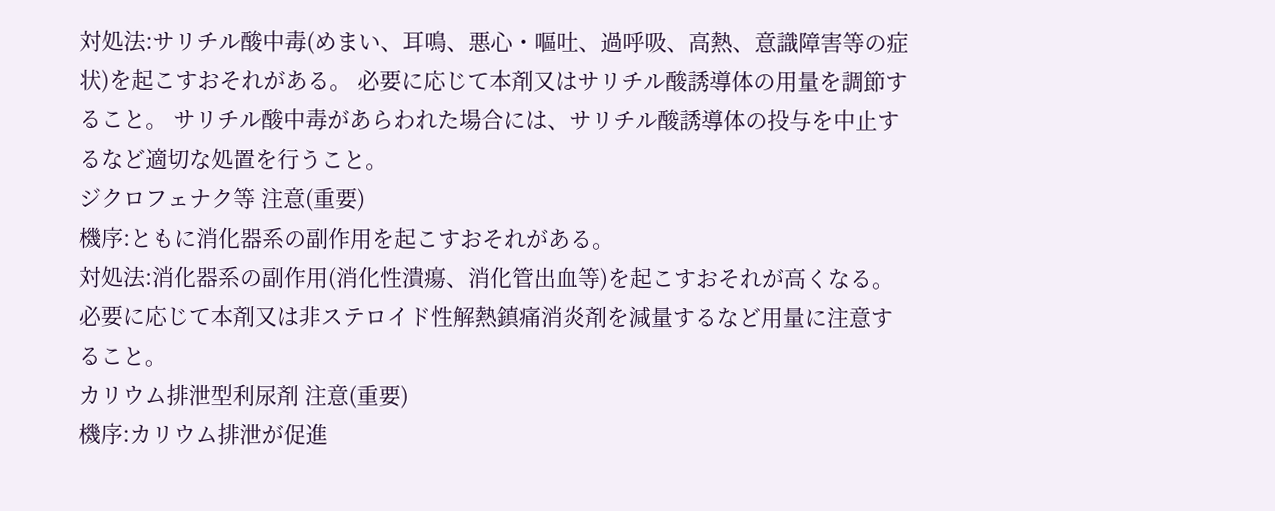対処法:サリチル酸中毒(めまい、耳鳴、悪心・嘔吐、過呼吸、高熱、意識障害等の症状)を起こすおそれがある。 必要に応じて本剤又はサリチル酸誘導体の用量を調節すること。 サリチル酸中毒があらわれた場合には、サリチル酸誘導体の投与を中止するなど適切な処置を行うこと。
ジクロフェナク等 注意(重要)
機序:ともに消化器系の副作用を起こすおそれがある。
対処法:消化器系の副作用(消化性潰瘍、消化管出血等)を起こすおそれが高くなる。 必要に応じて本剤又は非ステロイド性解熱鎮痛消炎剤を減量するなど用量に注意すること。
カリウム排泄型利尿剤 注意(重要)
機序:カリウム排泄が促進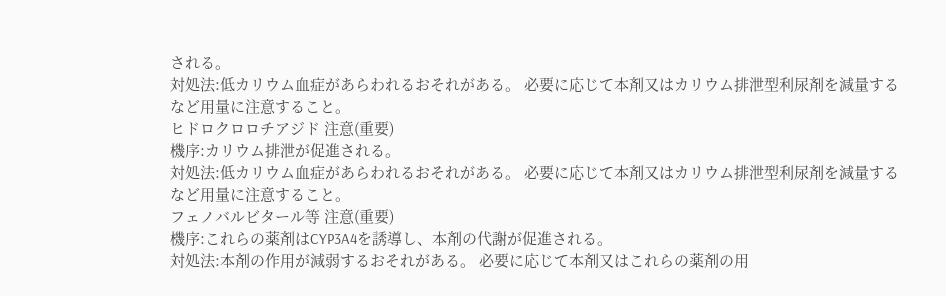される。
対処法:低カリウム血症があらわれるおそれがある。 必要に応じて本剤又はカリウム排泄型利尿剤を減量するなど用量に注意すること。
ヒドロクロロチアジド 注意(重要)
機序:カリウム排泄が促進される。
対処法:低カリウム血症があらわれるおそれがある。 必要に応じて本剤又はカリウム排泄型利尿剤を減量するなど用量に注意すること。
フェノバルビタール等 注意(重要)
機序:これらの薬剤はCYP3A4を誘導し、本剤の代謝が促進される。
対処法:本剤の作用が減弱するおそれがある。 必要に応じて本剤又はこれらの薬剤の用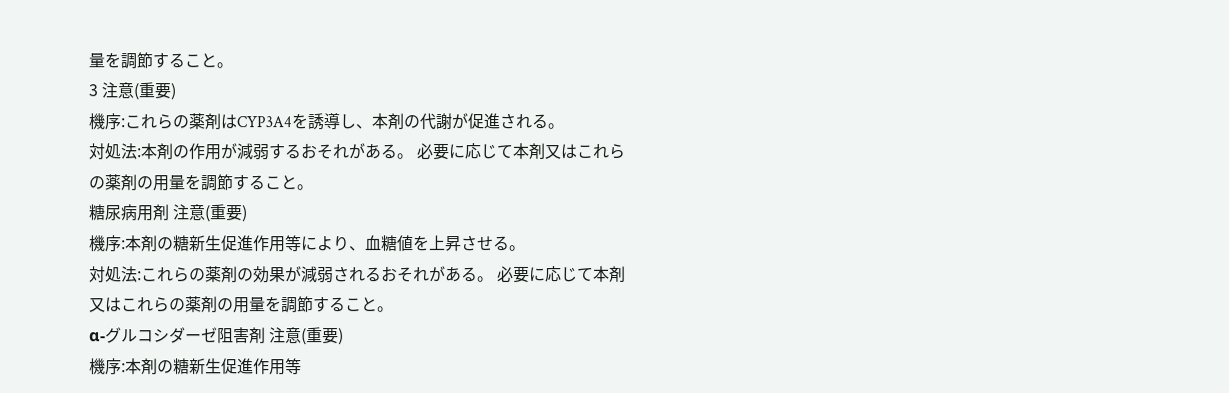量を調節すること。
3 注意(重要)
機序:これらの薬剤はCYP3A4を誘導し、本剤の代謝が促進される。
対処法:本剤の作用が減弱するおそれがある。 必要に応じて本剤又はこれらの薬剤の用量を調節すること。
糖尿病用剤 注意(重要)
機序:本剤の糖新生促進作用等により、血糖値を上昇させる。
対処法:これらの薬剤の効果が減弱されるおそれがある。 必要に応じて本剤又はこれらの薬剤の用量を調節すること。
α-グルコシダーゼ阻害剤 注意(重要)
機序:本剤の糖新生促進作用等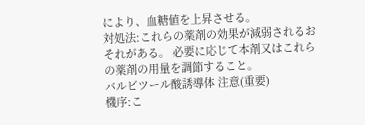により、血糖値を上昇させる。
対処法:これらの薬剤の効果が減弱されるおそれがある。 必要に応じて本剤又はこれらの薬剤の用量を調節すること。
バルビツール酸誘導体 注意(重要)
機序:こ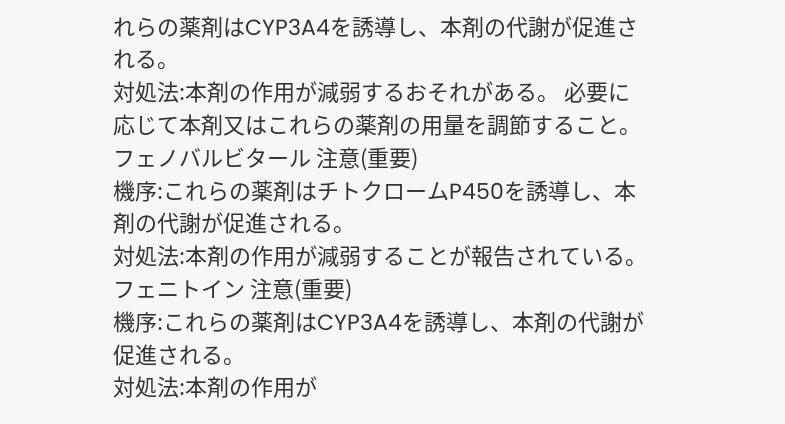れらの薬剤はCYP3A4を誘導し、本剤の代謝が促進される。
対処法:本剤の作用が減弱するおそれがある。 必要に応じて本剤又はこれらの薬剤の用量を調節すること。
フェノバルビタール 注意(重要)
機序:これらの薬剤はチトクロームP450を誘導し、本剤の代謝が促進される。
対処法:本剤の作用が減弱することが報告されている。
フェニトイン 注意(重要)
機序:これらの薬剤はCYP3A4を誘導し、本剤の代謝が促進される。
対処法:本剤の作用が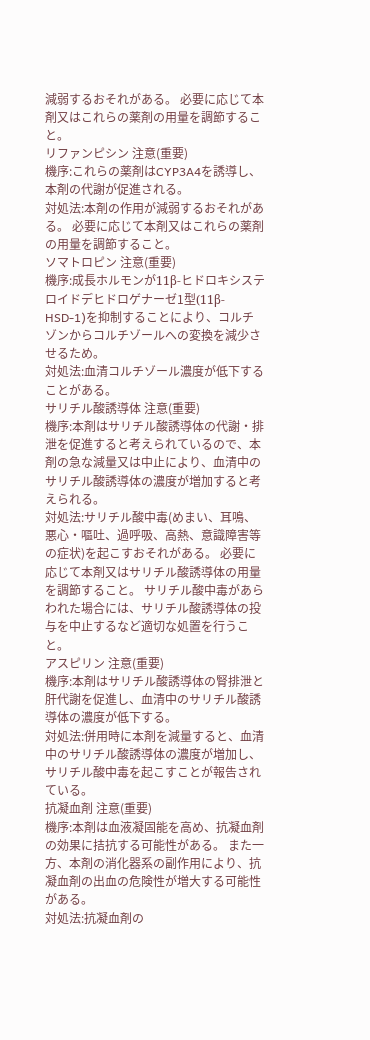減弱するおそれがある。 必要に応じて本剤又はこれらの薬剤の用量を調節すること。
リファンピシン 注意(重要)
機序:これらの薬剤はCYP3A4を誘導し、本剤の代謝が促進される。
対処法:本剤の作用が減弱するおそれがある。 必要に応じて本剤又はこれらの薬剤の用量を調節すること。
ソマトロピン 注意(重要)
機序:成長ホルモンが11β-ヒドロキシステロイドデヒドロゲナーゼ1型(11β-HSD-1)を抑制することにより、コルチゾンからコルチゾールへの変換を減少させるため。
対処法:血清コルチゾール濃度が低下することがある。
サリチル酸誘導体 注意(重要)
機序:本剤はサリチル酸誘導体の代謝・排泄を促進すると考えられているので、本剤の急な減量又は中止により、血清中のサリチル酸誘導体の濃度が増加すると考えられる。
対処法:サリチル酸中毒(めまい、耳鳴、悪心・嘔吐、過呼吸、高熱、意識障害等の症状)を起こすおそれがある。 必要に応じて本剤又はサリチル酸誘導体の用量を調節すること。 サリチル酸中毒があらわれた場合には、サリチル酸誘導体の投与を中止するなど適切な処置を行うこと。
アスピリン 注意(重要)
機序:本剤はサリチル酸誘導体の腎排泄と肝代謝を促進し、血清中のサリチル酸誘導体の濃度が低下する。
対処法:併用時に本剤を減量すると、血清中のサリチル酸誘導体の濃度が増加し、サリチル酸中毒を起こすことが報告されている。
抗凝血剤 注意(重要)
機序:本剤は血液凝固能を高め、抗凝血剤の効果に拮抗する可能性がある。 また一方、本剤の消化器系の副作用により、抗凝血剤の出血の危険性が増大する可能性がある。
対処法:抗凝血剤の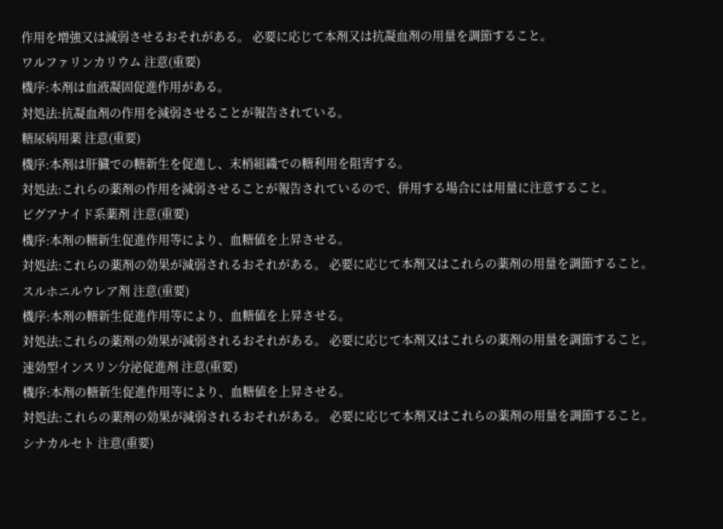作用を増強又は減弱させるおそれがある。 必要に応じて本剤又は抗凝血剤の用量を調節すること。
ワルファリンカリウム 注意(重要)
機序:本剤は血液凝固促進作用がある。
対処法:抗凝血剤の作用を減弱させることが報告されている。
糖尿病用薬 注意(重要)
機序:本剤は肝臓での糖新生を促進し、末梢組織での糖利用を阻害する。
対処法:これらの薬剤の作用を減弱させることが報告されているので、併用する場合には用量に注意すること。
ビグアナイド系薬剤 注意(重要)
機序:本剤の糖新生促進作用等により、血糖値を上昇させる。
対処法:これらの薬剤の効果が減弱されるおそれがある。 必要に応じて本剤又はこれらの薬剤の用量を調節すること。
スルホニルウレア剤 注意(重要)
機序:本剤の糖新生促進作用等により、血糖値を上昇させる。
対処法:これらの薬剤の効果が減弱されるおそれがある。 必要に応じて本剤又はこれらの薬剤の用量を調節すること。
速効型インスリン分泌促進剤 注意(重要)
機序:本剤の糖新生促進作用等により、血糖値を上昇させる。
対処法:これらの薬剤の効果が減弱されるおそれがある。 必要に応じて本剤又はこれらの薬剤の用量を調節すること。
シナカルセト 注意(重要)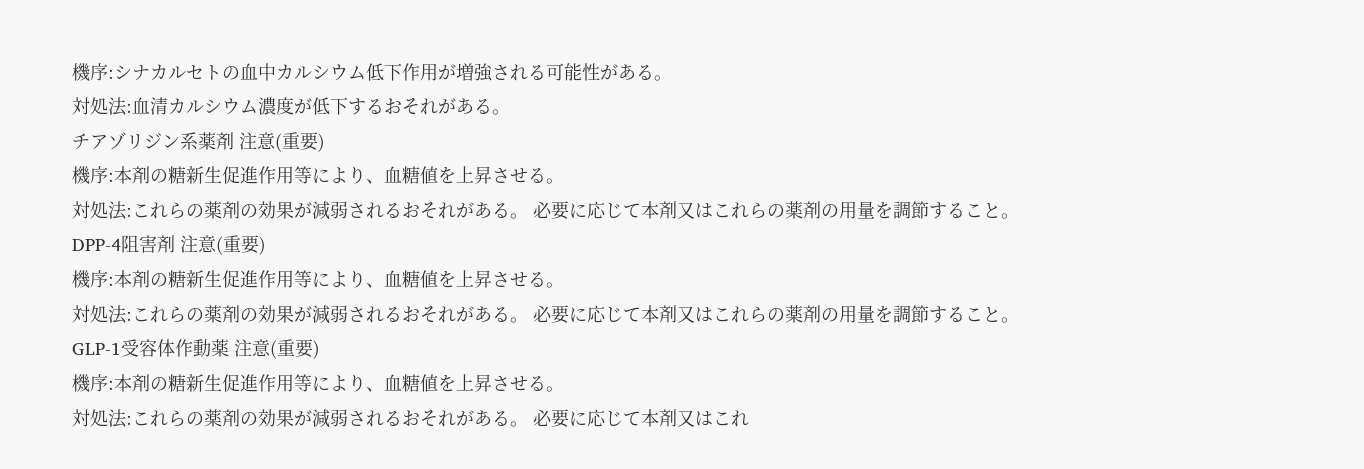機序:シナカルセトの血中カルシウム低下作用が増強される可能性がある。
対処法:血清カルシウム濃度が低下するおそれがある。
チアゾリジン系薬剤 注意(重要)
機序:本剤の糖新生促進作用等により、血糖値を上昇させる。
対処法:これらの薬剤の効果が減弱されるおそれがある。 必要に応じて本剤又はこれらの薬剤の用量を調節すること。
DPP-4阻害剤 注意(重要)
機序:本剤の糖新生促進作用等により、血糖値を上昇させる。
対処法:これらの薬剤の効果が減弱されるおそれがある。 必要に応じて本剤又はこれらの薬剤の用量を調節すること。
GLP-1受容体作動薬 注意(重要)
機序:本剤の糖新生促進作用等により、血糖値を上昇させる。
対処法:これらの薬剤の効果が減弱されるおそれがある。 必要に応じて本剤又はこれ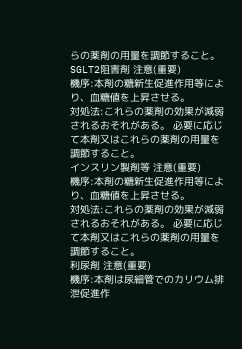らの薬剤の用量を調節すること。
SGLT2阻害剤 注意(重要)
機序:本剤の糖新生促進作用等により、血糖値を上昇させる。
対処法:これらの薬剤の効果が減弱されるおそれがある。 必要に応じて本剤又はこれらの薬剤の用量を調節すること。
インスリン製剤等 注意(重要)
機序:本剤の糖新生促進作用等により、血糖値を上昇させる。
対処法:これらの薬剤の効果が減弱されるおそれがある。 必要に応じて本剤又はこれらの薬剤の用量を調節すること。
利尿剤 注意(重要)
機序:本剤は尿細管でのカリウム排泄促進作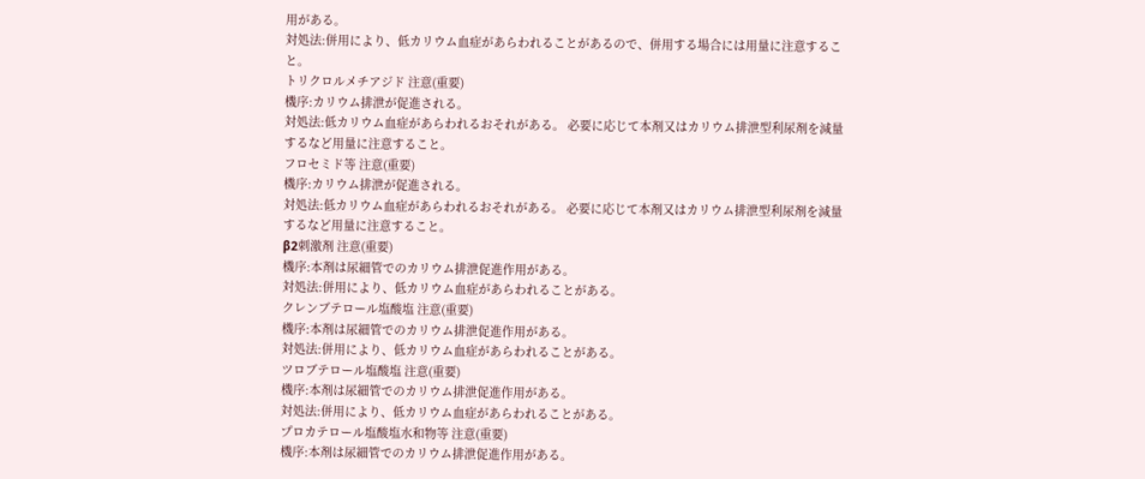用がある。
対処法:併用により、低カリウム血症があらわれることがあるので、併用する場合には用量に注意すること。
トリクロルメチアジド 注意(重要)
機序:カリウム排泄が促進される。
対処法:低カリウム血症があらわれるおそれがある。 必要に応じて本剤又はカリウム排泄型利尿剤を減量するなど用量に注意すること。
フロセミド等 注意(重要)
機序:カリウム排泄が促進される。
対処法:低カリウム血症があらわれるおそれがある。 必要に応じて本剤又はカリウム排泄型利尿剤を減量するなど用量に注意すること。
β2刺激剤 注意(重要)
機序:本剤は尿細管でのカリウム排泄促進作用がある。
対処法:併用により、低カリウム血症があらわれることがある。
クレンブテロール塩酸塩 注意(重要)
機序:本剤は尿細管でのカリウム排泄促進作用がある。
対処法:併用により、低カリウム血症があらわれることがある。
ツロブテロール塩酸塩 注意(重要)
機序:本剤は尿細管でのカリウム排泄促進作用がある。
対処法:併用により、低カリウム血症があらわれることがある。
プロカテロール塩酸塩水和物等 注意(重要)
機序:本剤は尿細管でのカリウム排泄促進作用がある。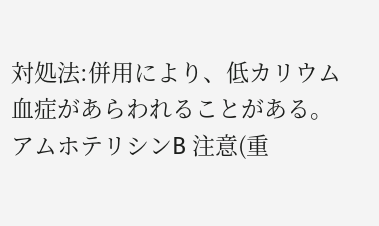対処法:併用により、低カリウム血症があらわれることがある。
アムホテリシンB 注意(重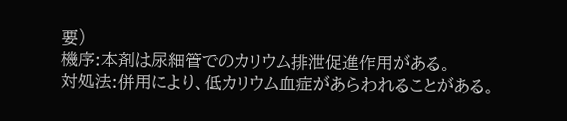要)
機序:本剤は尿細管でのカリウム排泄促進作用がある。
対処法:併用により、低カリウム血症があらわれることがある。